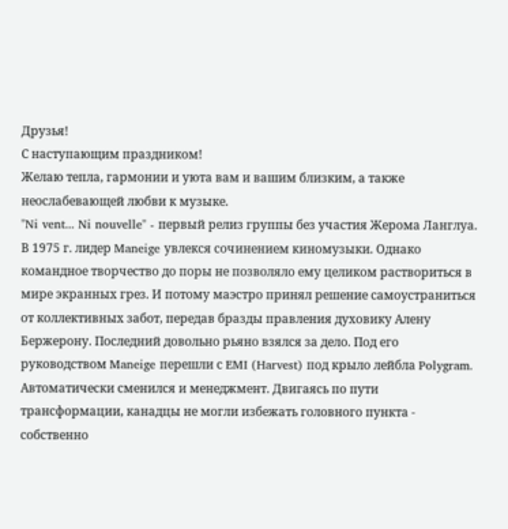Друзья!
С наступающим праздником!
Желаю тепла, гармонии и уюта вам и вашим близким, а также неослабевающей любви к музыке.
"Ni vent... Ni nouvelle" - первый релиз группы без участия Жерома Ланглуа. В 1975 г. лидер Maneige увлекся сочинением киномузыки. Однако командное творчество до поры не позволяло ему целиком раствориться в мире экранных грез. И потому маэстро принял решение самоустраниться от коллективных забот, передав бразды правления духовику Алену Бержерону. Последний довольно рьяно взялся за дело. Под его руководством Maneige перешли с EMI (Harvest) под крыло лейбла Polygram. Автоматически сменился и менеджмент. Двигаясь по пути трансформации, канадцы не могли избежать головного пункта - собственно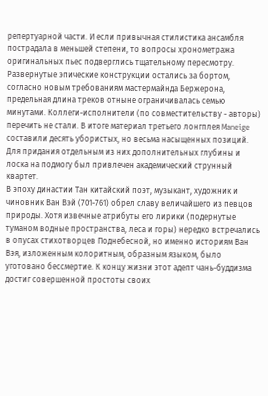репертуарной части. И если привычная стилистика ансамбля пострадала в меньшей степени, то вопросы хронометража оригинальных пьес подверглись тщательному пересмотру. Развернутые эпические конструкции остались за бортом, согласно новым требованиям мастермайнда Бержерона, предельная длина треков отныне ограничивалась семью минутами. Коллеги-исполнители (по совместительству - авторы) перечить не стали. В итоге материал третьего лонгплея Maneige составили десять убористых, но весьма насыщенных позиций. Для придания отдельным из них дополнительных глубины и лоска на подмогу был привлечен академический струнный квартет.
В эпоху династии Тан китайский поэт, музыкант, художник и чиновник Ван Вэй (701-761) обрел славу величайшего из певцов природы. Хотя извечные атрибуты его лирики (подернутые туманом водные пространства, леса и горы) нередко встречались в опусах стихотворцев Поднебесной, но именно историям Ван Вэя, изложенным колоритным, образным языком, было уготовано бессмертие. К концу жизни этот адепт чань-буддизма достиг совершенной простоты своих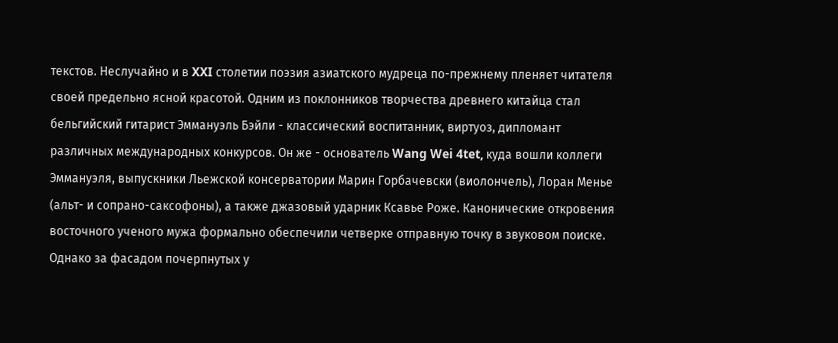текстов. Неслучайно и в XXI столетии поэзия азиатского мудреца по-прежнему пленяет читателя своей предельно ясной красотой. Одним из поклонников творчества древнего китайца стал бельгийский гитарист Эммануэль Бэйли - классический воспитанник, виртуоз, дипломант различных международных конкурсов. Он же - основатель Wang Wei 4tet, куда вошли коллеги Эммануэля, выпускники Льежской консерватории Марин Горбачевски (виолончель), Лоран Менье (альт- и сопрано-саксофоны), а также джазовый ударник Ксавье Роже. Канонические откровения восточного ученого мужа формально обеспечили четверке отправную точку в звуковом поиске. Однако за фасадом почерпнутых у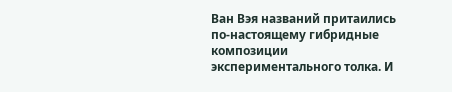Ван Вэя названий притаились по-настоящему гибридные композиции экспериментального толка. И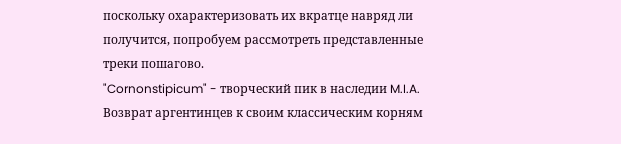поскольку охарактеризовать их вкратце навряд ли получится, попробуем рассмотреть представленные треки пошагово.
"Cornonstipicum" - творческий пик в наследии M.I.A. Возврат аргентинцев к своим классическим корням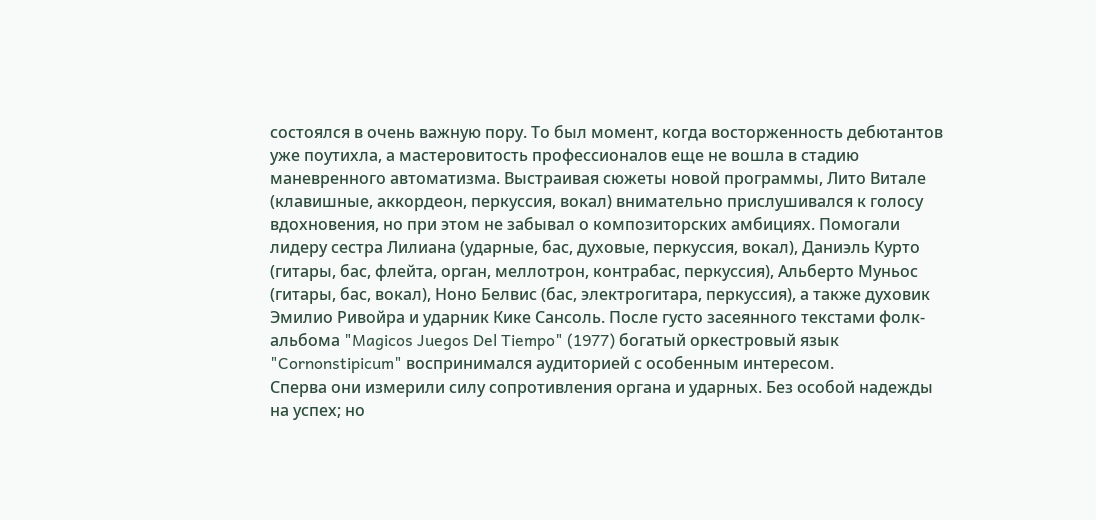состоялся в очень важную пору. То был момент, когда восторженность дебютантов уже поутихла, а мастеровитость профессионалов еще не вошла в стадию маневренного автоматизма. Выстраивая сюжеты новой программы, Лито Витале (клавишные, аккордеон, перкуссия, вокал) внимательно прислушивался к голосу вдохновения, но при этом не забывал о композиторских амбициях. Помогали лидеру сестра Лилиана (ударные, бас, духовые, перкуссия, вокал), Даниэль Курто (гитары, бас, флейта, орган, меллотрон, контрабас, перкуссия), Альберто Муньос (гитары, бас, вокал), Ноно Белвис (бас, электрогитара, перкуссия), а также духовик Эмилио Ривойра и ударник Кике Сансоль. После густо засеянного текстами фолк-альбома "Magicos Juegos Del Tiempo" (1977) богатый оркестровый язык "Cornonstipicum" воспринимался аудиторией с особенным интересом.
Сперва они измерили силу сопротивления органа и ударных. Без особой надежды на успех; но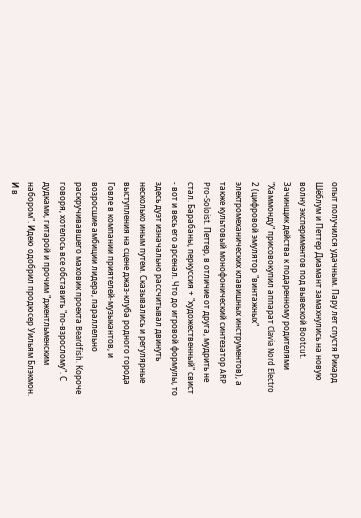опыт получился удачным. Пару лет спустя Рикард Шёблум и Петтер Диамант замахнулись на новую волну экспериментов под вывеской Bootcut. Зачинщик действа к подаренному родителями "Хаммонду" присовокупил аппарат Clavia Nord Electro 2 (цифровой эмулятор "винтажных" электромеханических клавишных инструментов), а также культовый монофонический синтезатор ARP Pro-Soloist. Петтер, в отличие от друга, мудрить не стал. Барабаны, перкуссия + "художественный" свист - вот и весь его арсенал. Что до игровой формулы, то здесь дуэт изначально рассчитывал двинуть несколько иным путем. Сказывались и регулярные выступления на сцене джаз-клуба родного города Говле в компании приятелей-музыкантов, и возросшие амбиции лидера, параллельно раскручивавшего маховик проекта Beardfish. Короче говоря, хотелось все обставить "по-взрослому". С дудками, гитарой и прочим "джентльменским набором". Идею одобрил продюсер Уильям Блэкмон. И в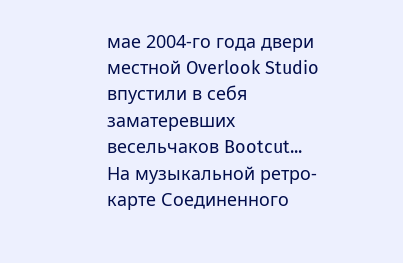мае 2004-го года двери местной Overlook Studio впустили в себя заматеревших весельчаков Bootcut...
На музыкальной ретро-карте Соединенного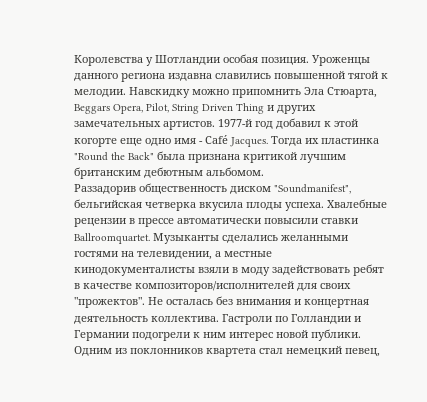Королевства у Шотландии особая позиция. Уроженцы данного региона издавна славились повышенной тягой к мелодии. Навскидку можно припомнить Эла Стюарта, Beggars Opera, Pilot, String Driven Thing и других замечательных артистов. 1977-й год добавил к этой когорте еще одно имя - Café Jacques. Тогда их пластинка "Round the Back" была признана критикой лучшим британским дебютным альбомом.
Раззадорив общественность диском "Soundmanifest", бельгийская четверка вкусила плоды успеха. Хвалебные рецензии в прессе автоматически повысили ставки Ballroomquartet. Музыканты сделались желанными гостями на телевидении, а местные кинодокументалисты взяли в моду задействовать ребят в качестве композиторов/исполнителей для своих "прожектов". Не осталась без внимания и концертная деятельность коллектива. Гастроли по Голландии и Германии подогрели к ним интерес новой публики. Одним из поклонников квартета стал немецкий певец,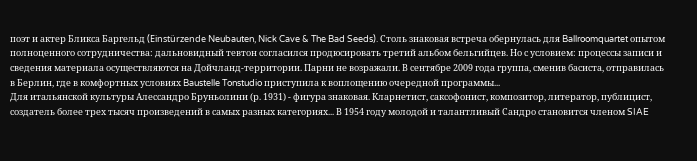поэт и актер Бликса Баргельд (Einstürzende Neubauten, Nick Cave & The Bad Seeds). Столь знаковая встреча обернулась для Ballroomquartet опытом полноценного сотрудничества: дальновидный тевтон согласился продюсировать третий альбом бельгийцев. Но с условием: процессы записи и сведения материала осуществляются на Дойчланд-территории. Парни не возражали. В сентябре 2009 года группа, сменив басиста, отправилась в Берлин, где в комфортных условиях Baustelle Tonstudio приступила к воплощению очередной программы...
Для итальянской культуры Алессандро Бруньолини (р. 1931) - фигура знаковая. Кларнетист, саксофонист, композитор, литератор, публицист, создатель более трех тысяч произведений в самых разных категориях... В 1954 году молодой и талантливый Сандро становится членом SIAE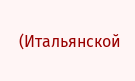(Итальянской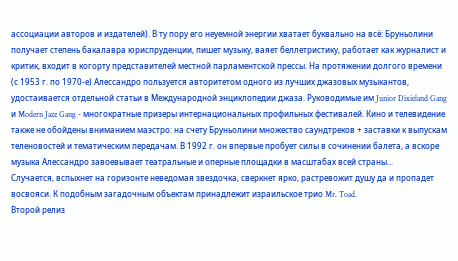ассоциации авторов и издателей). В ту пору его неуемной энергии хватает буквально на всё: Бруньолини получает степень бакалавра юриспруденции, пишет музыку, ваяет беллетристику, работает как журналист и критик, входит в когорту представителей местной парламентской прессы. На протяжении долгого времени (с 1953 г. по 1970-е) Алессандро пользуется авторитетом одного из лучших джазовых музыкантов, удостаивается отдельной статьи в Международной энциклопедии джаза. Руководимые им Junior Dixieland Gang и Modern Jazz Gang - многократные призеры интернациональных профильных фестивалей. Кино и телевидение также не обойдены вниманием маэстро: на счету Бруньолини множество саундтреков + заставки к выпускам теленовостей и тематическим передачам. В 1992 г. он впервые пробует силы в сочинении балета, а вскоре музыка Алессандро завоевывает театральные и оперные площадки в масштабах всей страны...
Случается, вспыхнет на горизонте неведомая звездочка, сверкнет ярко, растревожит душу да и пропадет восвояси. К подобным загадочным объектам принадлежит израильское трио Mr. Toad.
Второй релиз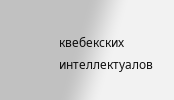квебекских интеллектуалов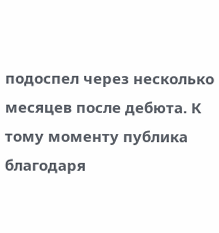подоспел через несколько месяцев после дебюта. К тому моменту публика благодаря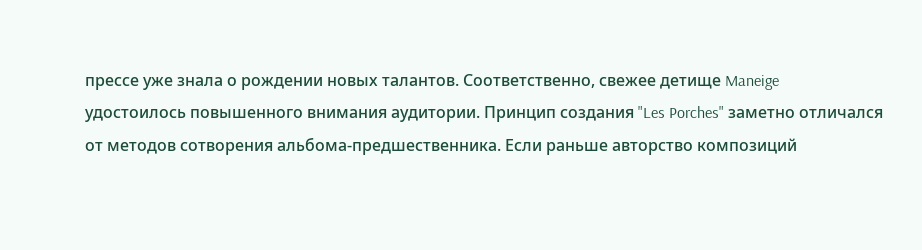прессе уже знала о рождении новых талантов. Соответственно, свежее детище Maneige удостоилось повышенного внимания аудитории. Принцип создания "Les Porches" заметно отличался от методов сотворения альбома-предшественника. Если раньше авторство композиций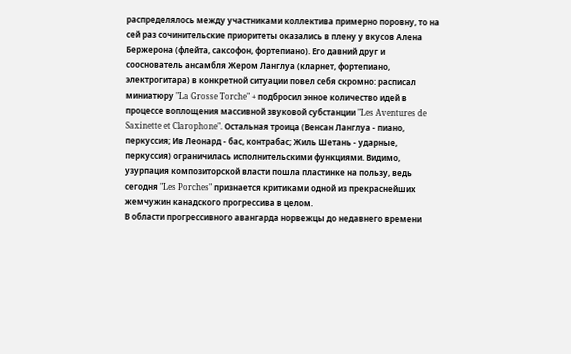распределялось между участниками коллектива примерно поровну, то на сей раз сочинительские приоритеты оказались в плену у вкусов Алена Бержерона (флейта, саксофон, фортепиано). Его давний друг и сооснователь ансамбля Жером Ланглуа (кларнет, фортепиано, электрогитара) в конкретной ситуации повел себя скромно: расписал миниатюру "La Grosse Torche" + подбросил энное количество идей в процессе воплощения массивной звуковой субстанции "Les Aventures de Saxinette et Clarophone". Остальная троица (Венсан Ланглуа - пиано, перкуссия; Ив Леонард - бас, контрабас; Жиль Шетань - ударные, перкуссия) ограничилась исполнительскими функциями. Видимо, узурпация композиторской власти пошла пластинке на пользу, ведь сегодня "Les Porches" признается критиками одной из прекраснейших жемчужин канадского прогрессива в целом.
В области прогрессивного авангарда норвежцы до недавнего времени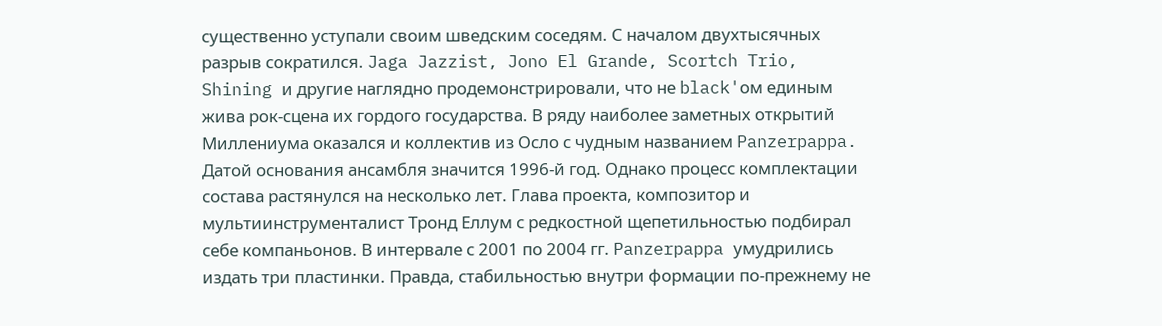существенно уступали своим шведским соседям. С началом двухтысячных разрыв сократился. Jaga Jazzist, Jono El Grande, Scortch Trio, Shining и другие наглядно продемонстрировали, что не black'ом единым жива рок-сцена их гордого государства. В ряду наиболее заметных открытий Миллениума оказался и коллектив из Осло с чудным названием Panzerpappa. Датой основания ансамбля значится 1996-й год. Однако процесс комплектации состава растянулся на несколько лет. Глава проекта, композитор и мультиинструменталист Тронд Еллум с редкостной щепетильностью подбирал себе компаньонов. В интервале с 2001 по 2004 гг. Panzerpappa умудрились издать три пластинки. Правда, стабильностью внутри формации по-прежнему не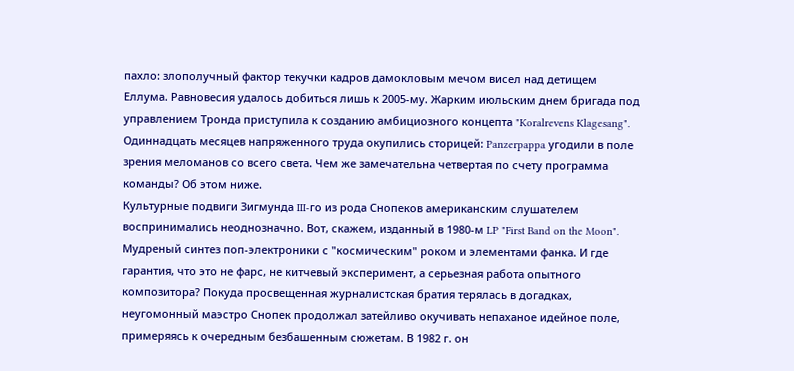пахло: злополучный фактор текучки кадров дамокловым мечом висел над детищем Еллума. Равновесия удалось добиться лишь к 2005-му. Жарким июльским днем бригада под управлением Тронда приступила к созданию амбициозного концепта "Koralrevens Klagesang". Одиннадцать месяцев напряженного труда окупились сторицей: Panzerpappa угодили в поле зрения меломанов со всего света. Чем же замечательна четвертая по счету программа команды? Об этом ниже.
Культурные подвиги Зигмунда III-го из рода Снопеков американским слушателем воспринимались неоднозначно. Вот, скажем, изданный в 1980-м LP "First Band on the Moon". Мудреный синтез поп-электроники с "космическим" роком и элементами фанка. И где гарантия, что это не фарс, не китчевый эксперимент, а серьезная работа опытного композитора? Покуда просвещенная журналистская братия терялась в догадках, неугомонный маэстро Снопек продолжал затейливо окучивать непаханое идейное поле, примеряясь к очередным безбашенным сюжетам. В 1982 г. он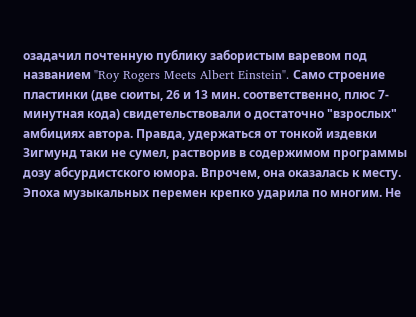озадачил почтенную публику забористым варевом под названием "Roy Rogers Meets Albert Einstein". Само строение пластинки (две сюиты, 26 и 13 мин. соответственно, плюс 7-минутная кода) свидетельствовали о достаточно "взрослых" амбициях автора. Правда, удержаться от тонкой издевки Зигмунд таки не сумел, растворив в содержимом программы дозу абсурдистского юмора. Впрочем, она оказалась к месту.
Эпоха музыкальных перемен крепко ударила по многим. Не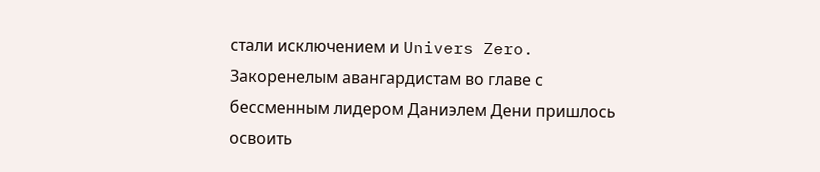стали исключением и Univers Zero. Закоренелым авангардистам во главе с бессменным лидером Даниэлем Дени пришлось освоить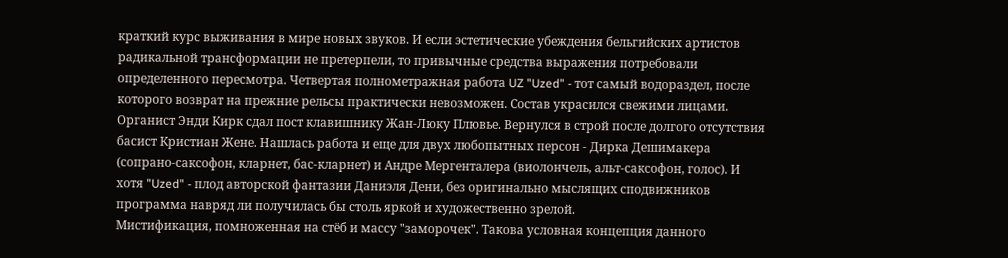краткий курс выживания в мире новых звуков. И если эстетические убеждения бельгийских артистов радикальной трансформации не претерпели, то привычные средства выражения потребовали определенного пересмотра. Четвертая полнометражная работа UZ "Uzed" - тот самый водораздел, после которого возврат на прежние рельсы практически невозможен. Состав украсился свежими лицами. Органист Энди Кирк сдал пост клавишнику Жан-Люку Плювье. Вернулся в строй после долгого отсутствия басист Кристиан Жене. Нашлась работа и еще для двух любопытных персон - Дирка Дешимакера (сопрано-саксофон, кларнет, бас-кларнет) и Андре Мергенталера (виолончель, альт-саксофон, голос). И хотя "Uzed" - плод авторской фантазии Даниэля Дени, без оригинально мыслящих сподвижников программа навряд ли получилась бы столь яркой и художественно зрелой.
Мистификация, помноженная на стёб и массу "заморочек". Такова условная концепция данного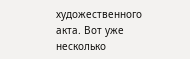художественного акта. Вот уже несколько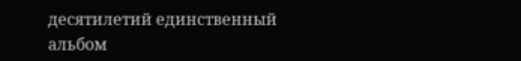десятилетий единственный альбом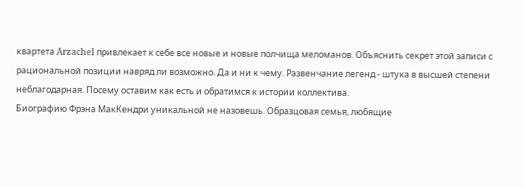квартета Arzachel привлекает к себе все новые и новые полчища меломанов. Объяснить секрет этой записи с рациональной позиции навряд ли возможно. Да и ни к чему. Развенчание легенд - штука в высшей степени неблагодарная. Посему оставим как есть и обратимся к истории коллектива.
Биографию Фрэна МакКендри уникальной не назовешь. Образцовая семья, любящие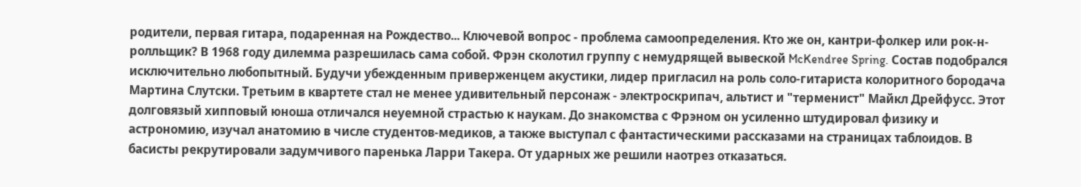родители, первая гитара, подаренная на Рождество... Ключевой вопрос - проблема самоопределения. Кто же он, кантри-фолкер или рок-н-ролльщик? В 1968 году дилемма разрешилась сама собой. Фрэн сколотил группу с немудрящей вывеской McKendree Spring. Состав подобрался исключительно любопытный. Будучи убежденным приверженцем акустики, лидер пригласил на роль соло-гитариста колоритного бородача Мартина Слутски. Третьим в квартете стал не менее удивительный персонаж - электроскрипач, альтист и "терменист" Майкл Дрейфусс. Этот долговязый хипповый юноша отличался неуемной страстью к наукам. До знакомства с Фрэном он усиленно штудировал физику и астрономию, изучал анатомию в числе студентов-медиков, а также выступал с фантастическими рассказами на страницах таблоидов. В басисты рекрутировали задумчивого паренька Ларри Такера. От ударных же решили наотрез отказаться.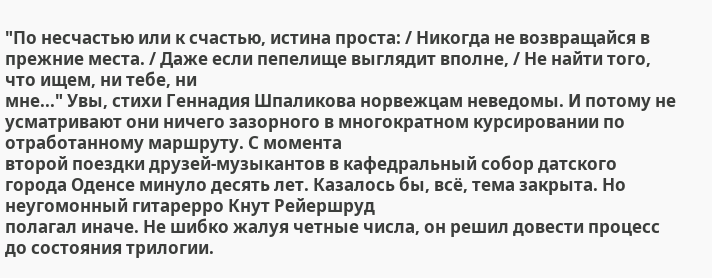"По несчастью или к счастью, истина проста: / Никогда не возвращайся в прежние места. / Даже если пепелище выглядит вполне, / Не найти того, что ищем, ни тебе, ни
мне..." Увы, стихи Геннадия Шпаликова норвежцам неведомы. И потому не усматривают они ничего зазорного в многократном курсировании по отработанному маршруту. С момента
второй поездки друзей-музыкантов в кафедральный собор датского города Оденсе минуло десять лет. Казалось бы, всё, тема закрыта. Но неугомонный гитарерро Кнут Рейершруд
полагал иначе. Не шибко жалуя четные числа, он решил довести процесс до состояния трилогии.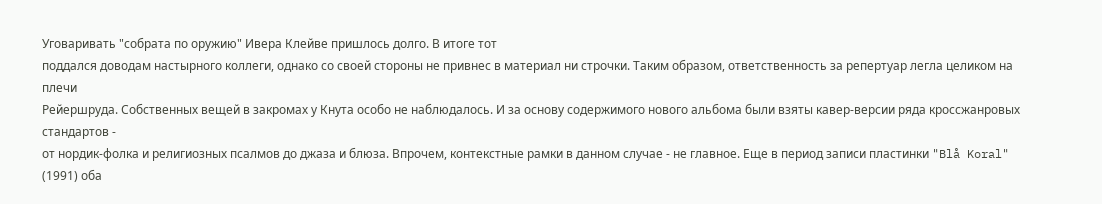Уговаривать "собрата по оружию" Ивера Клейве пришлось долго. В итоге тот
поддался доводам настырного коллеги, однако со своей стороны не привнес в материал ни строчки. Таким образом, ответственность за репертуар легла целиком на плечи
Рейершруда. Собственных вещей в закромах у Кнута особо не наблюдалось. И за основу содержимого нового альбома были взяты кавер-версии ряда кроссжанровых стандартов -
от нордик-фолка и религиозных псалмов до джаза и блюза. Впрочем, контекстные рамки в данном случае - не главное. Еще в период записи пластинки "Blå Koral" (1991) оба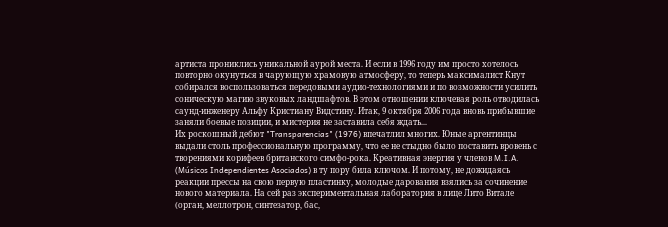артиста прониклись уникальной аурой места. И если в 1996 году им просто хотелось повторно окунуться в чарующую храмовую атмосферу, то теперь максималист Кнут
собирался воспользоваться передовыми аудио-технологиями и по возможности усилить соническую магию звуковых ландшафтов. В этом отношении ключевая роль отводилась саунд-инженеру Альфу Кристиану Видстину. Итак, 9 октября 2006 года вновь прибывшие заняли боевые позиции, и мистерия не заставила себя ждать...
Их роскошный дебют "Transparencias" (1976) впечатлил многих. Юные аргентинцы выдали столь профессиональную программу, что ее не стыдно было поставить вровень с творениями корифеев британского симфо-рока. Креативная энергия у членов M.I.A. (Músicos Independientes Asociados) в ту пору била ключом. И потому, не дожидаясь реакции прессы на свою первую пластинку, молодые дарования взялись за сочинение нового материала. На сей раз экспериментальная лаборатория в лице Лито Витале (орган, меллотрон, синтезатор, бас,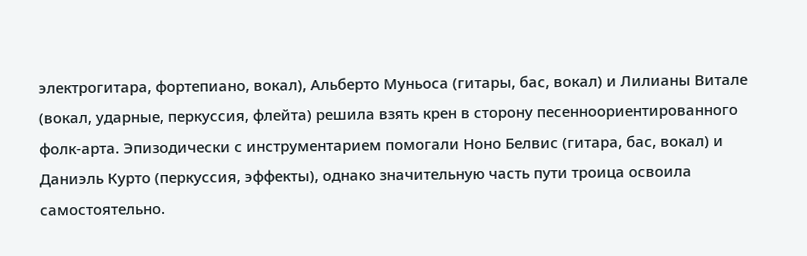электрогитара, фортепиано, вокал), Альберто Муньоса (гитары, бас, вокал) и Лилианы Витале (вокал, ударные, перкуссия, флейта) решила взять крен в сторону песенноориентированного фолк-арта. Эпизодически с инструментарием помогали Ноно Белвис (гитара, бас, вокал) и Даниэль Курто (перкуссия, эффекты), однако значительную часть пути троица освоила самостоятельно.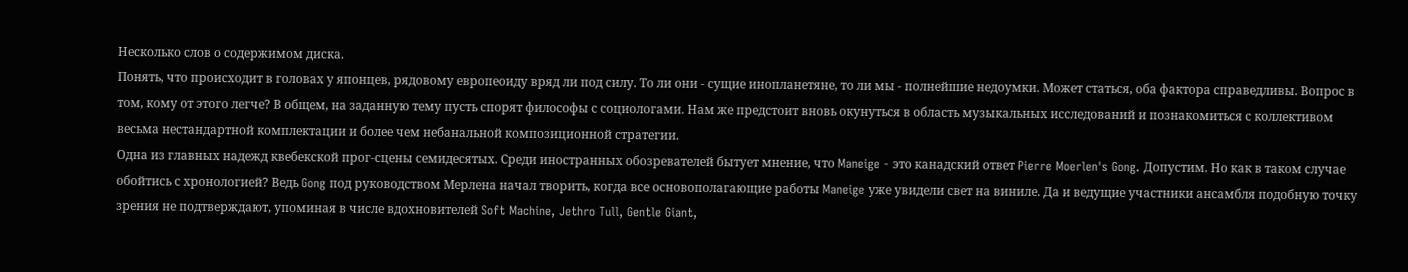Несколько слов о содержимом диска.
Понять, что происходит в головах у японцев, рядовому европеоиду вряд ли под силу. То ли они - сущие инопланетяне, то ли мы - полнейшие недоумки. Может статься, оба фактора справедливы. Вопрос в том, кому от этого легче? В общем, на заданную тему пусть спорят философы с социологами. Нам же предстоит вновь окунуться в область музыкальных исследований и познакомиться с коллективом весьма нестандартной комплектации и более чем небанальной композиционной стратегии.
Одна из главных надежд квебекской прог-сцены семидесятых. Среди иностранных обозревателей бытует мнение, что Maneige - это канадский ответ Pierre Moerlen's Gong. Допустим. Но как в таком случае обойтись с хронологией? Ведь Gong под руководством Мерлена начал творить, когда все основополагающие работы Maneige уже увидели свет на виниле. Да и ведущие участники ансамбля подобную точку зрения не подтверждают, упоминая в числе вдохновителей Soft Machine, Jethro Tull, Gentle Giant,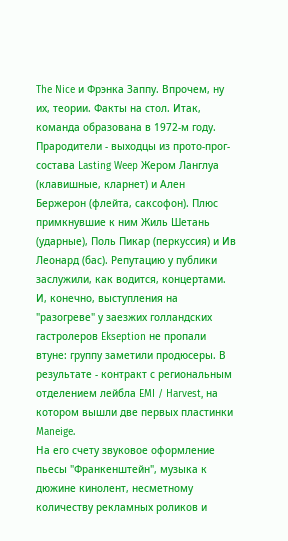The Nice и Фрэнка Заппу. Впрочем, ну их, теории. Факты на стол. Итак, команда образована в 1972-м году. Прародители - выходцы из прото-прог-состава Lasting Weep Жером Ланглуа (клавишные, кларнет) и Ален Бержерон (флейта, саксофон). Плюс примкнувшие к ним Жиль Шетань (ударные), Поль Пикар (перкуссия) и Ив Леонард (бас). Репутацию у публики заслужили, как водится, концертами. И, конечно, выступления на "разогреве" у заезжих голландских гастролеров Ekseption не пропали втуне: группу заметили продюсеры. В результате - контракт с региональным отделением лейбла EMI / Harvest, на котором вышли две первых пластинки Maneige.
На его счету звуковое оформление пьесы "Франкенштейн", музыка к дюжине кинолент, несметному количеству рекламных роликов и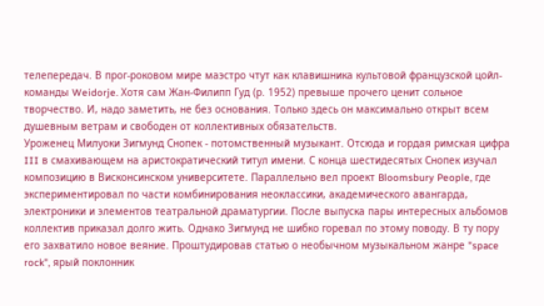телепередач. В прог-роковом мире маэстро чтут как клавишника культовой французской цойл-команды Weidorje. Хотя сам Жан-Филипп Гуд (р. 1952) превыше прочего ценит сольное творчество. И, надо заметить, не без основания. Только здесь он максимально открыт всем душевным ветрам и свободен от коллективных обязательств.
Уроженец Милуоки Зигмунд Снопек - потомственный музыкант. Отсюда и гордая римская цифра III в смахивающем на аристократический титул имени. С конца шестидесятых Снопек изучал композицию в Висконсинском университете. Параллельно вел проект Bloomsbury People, где экспериментировал по части комбинирования неоклассики, академического авангарда, электроники и элементов театральной драматургии. После выпуска пары интересных альбомов коллектив приказал долго жить. Однако Зигмунд не шибко горевал по этому поводу. В ту пору его захватило новое веяние. Проштудировав статью о необычном музыкальном жанре "space rock", ярый поклонник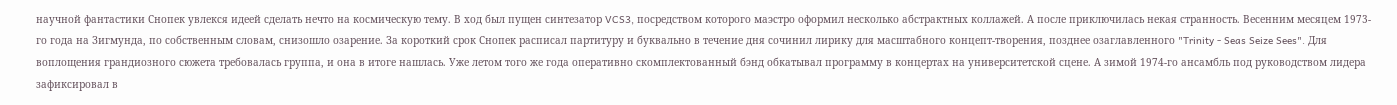научной фантастики Снопек увлекся идеей сделать нечто на космическую тему. В ход был пущен синтезатор VCS3, посредством которого маэстро оформил несколько абстрактных коллажей. А после приключилась некая странность. Весенним месяцем 1973-го года на Зигмунда, по собственным словам, снизошло озарение. За короткий срок Снопек расписал партитуру и буквально в течение дня сочинил лирику для масштабного концепт-творения, позднее озаглавленного "Trinity - Seas Seize Sees". Для воплощения грандиозного сюжета требовалась группа, и она в итоге нашлась. Уже летом того же года оперативно скомплектованный бэнд обкатывал программу в концертах на университетской сцене. А зимой 1974-го ансамбль под руководством лидера зафиксировал в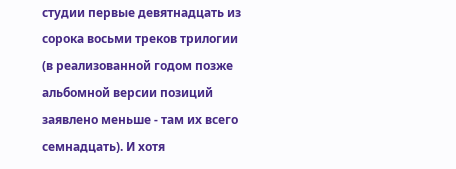студии первые девятнадцать из сорока восьми треков трилогии (в реализованной годом позже альбомной версии позиций заявлено меньше - там их всего семнадцать). И хотя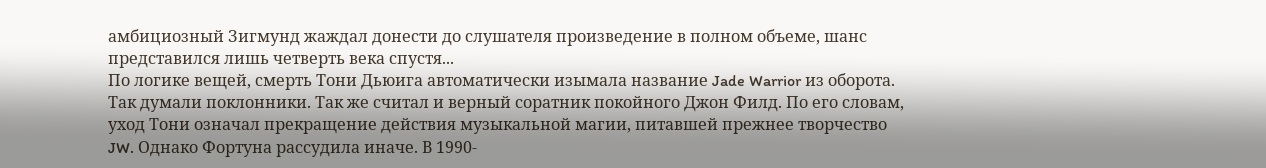амбициозный Зигмунд жаждал донести до слушателя произведение в полном объеме, шанс представился лишь четверть века спустя...
По логике вещей, смерть Тони Дьюига автоматически изымала название Jade Warrior из оборота. Так думали поклонники. Так же считал и верный соратник покойного Джон Филд. По его словам, уход Тони означал прекращение действия музыкальной магии, питавшей прежнее творчество JW. Однако Фортуна рассудила иначе. В 1990-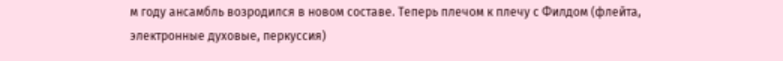м году ансамбль возродился в новом составе. Теперь плечом к плечу с Филдом (флейта, электронные духовые, перкуссия)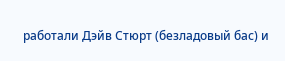работали Дэйв Стюрт (безладовый бас) и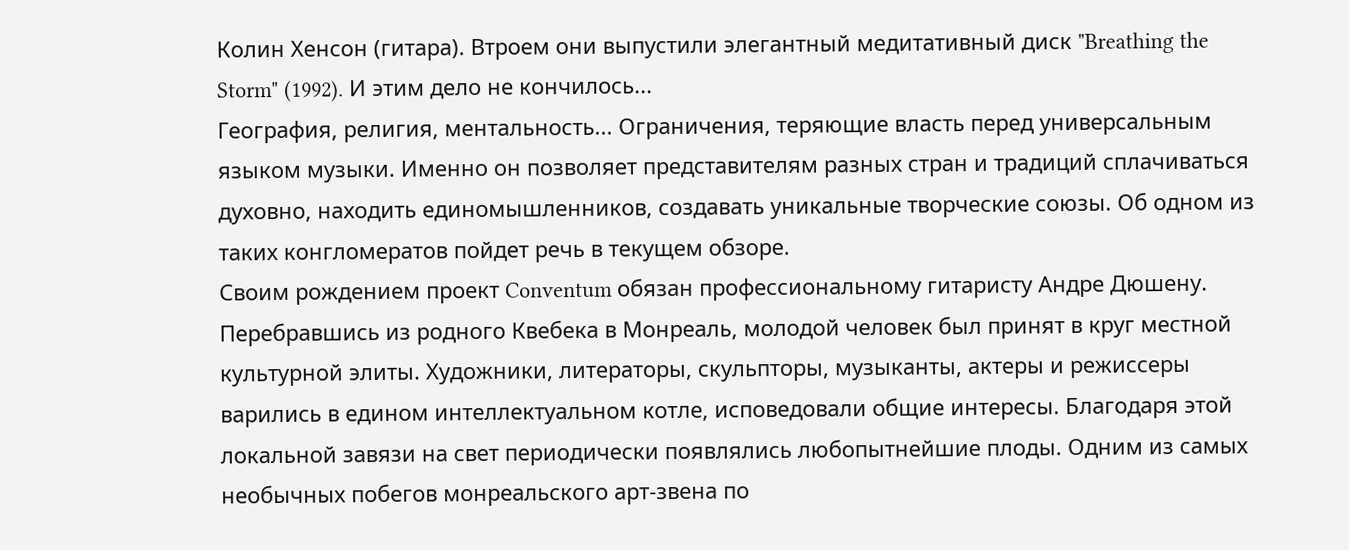Колин Хенсон (гитара). Втроем они выпустили элегантный медитативный диск "Breathing the Storm" (1992). И этим дело не кончилось...
География, религия, ментальность... Ограничения, теряющие власть перед универсальным языком музыки. Именно он позволяет представителям разных стран и традиций сплачиваться духовно, находить единомышленников, создавать уникальные творческие союзы. Об одном из таких конгломератов пойдет речь в текущем обзоре.
Своим рождением проект Conventum обязан профессиональному гитаристу Андре Дюшену. Перебравшись из родного Квебека в Монреаль, молодой человек был принят в круг местной культурной элиты. Художники, литераторы, скульпторы, музыканты, актеры и режиссеры варились в едином интеллектуальном котле, исповедовали общие интересы. Благодаря этой локальной завязи на свет периодически появлялись любопытнейшие плоды. Одним из самых необычных побегов монреальского арт-звена по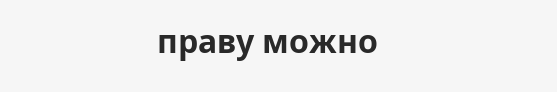праву можно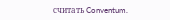считать Conventum.